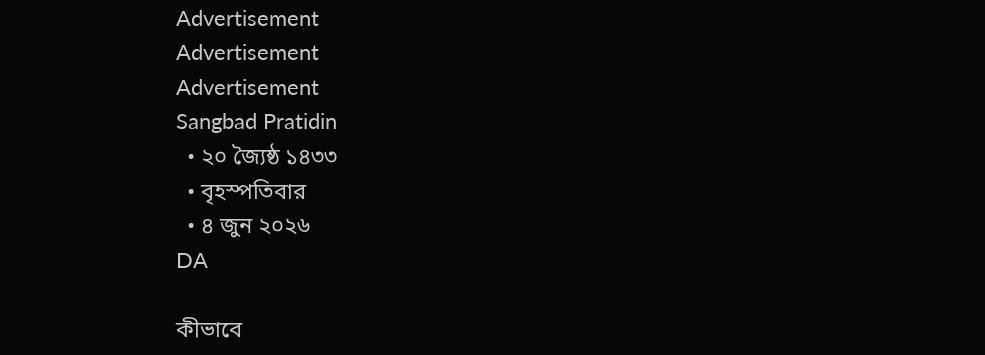Advertisement
Advertisement
Advertisement
Sangbad Pratidin
  • ২০ জ্যৈষ্ঠ ১৪৩৩
  • বৃহস্পতিবার
  • ৪ জুন ২০২৬
DA

কীভাবে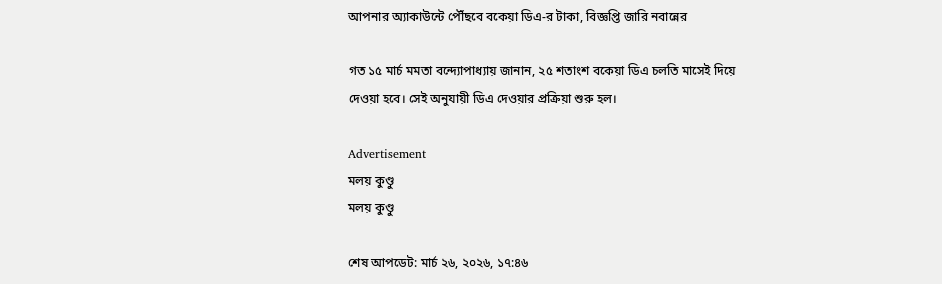আপনার অ্যাকাউন্টে পৌঁছবে বকেয়া ডিএ-র টাকা, বিজ্ঞপ্তি জারি নবান্নের

গত ১৫ মার্চ মমতা বন্দ্যোপাধ্যায় জানান, ২৫ শতাংশ বকেয়া ডিএ চলতি মাসেই দিয়ে দেওয়া হবে। সেই অনুযায়ী ডিএ দেওয়ার প্রক্রিয়া শুরু হল।

Advertisement
মলয় কুণ্ডু
মলয় কুণ্ডু

শেষ আপডেট: মার্চ ২৬, ২০২৬, ১৭:৪৬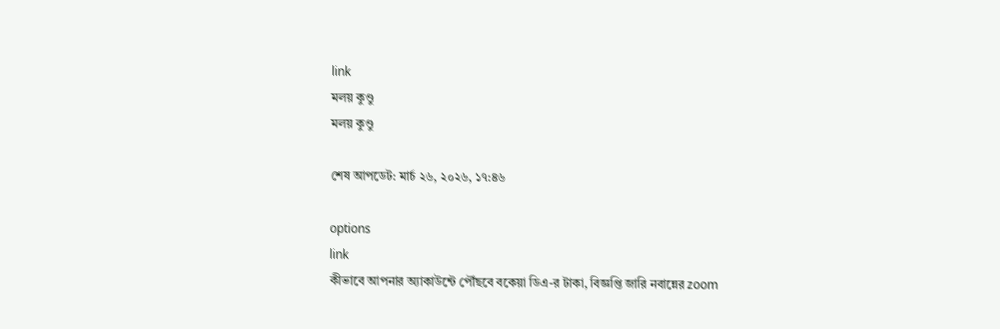link
মলয় কুণ্ডু
মলয় কুণ্ডু

শেষ আপডেট: মার্চ ২৬, ২০২৬, ১৭:৪৬

options
link
কীভাবে আপনার অ্যাকাউন্টে পৌঁছবে বকেয়া ডিএ-র টাকা, বিজ্ঞপ্তি জারি নবান্নের zoom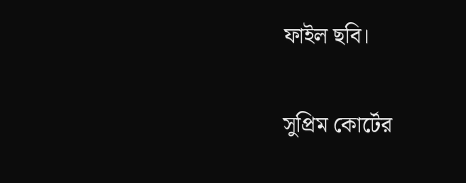ফাইল ছবি।

সুপ্রিম কোর্টের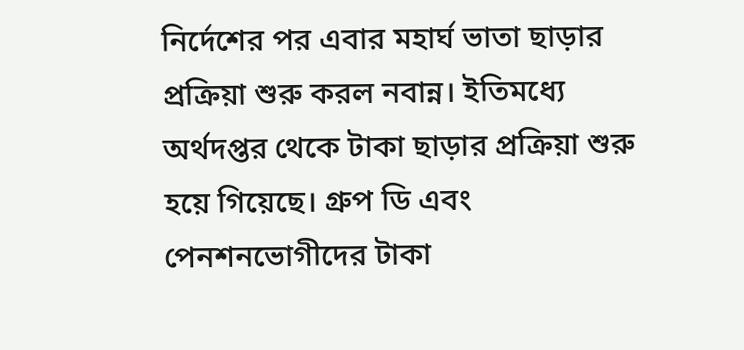নির্দেশের পর এবার মহার্ঘ ভাতা ছাড়ার প্রক্রিয়া শুরু করল নবান্ন। ইতিমধ্যে অর্থদপ্তর থেকে টাকা ছাড়ার প্রক্রিয়া শুরু হয়ে গিয়েছে। গ্রুপ ডি এবং পেনশনভোগীদের টাকা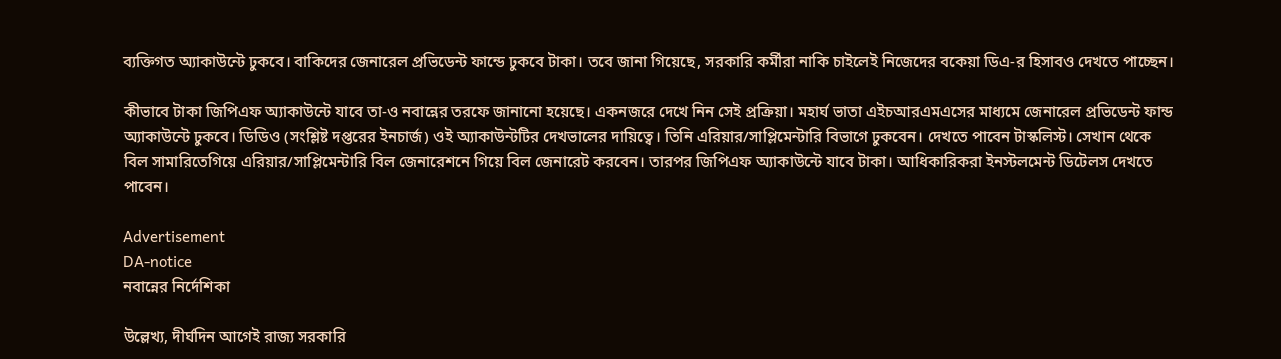ব্যক্তিগত অ্যাকাউন্টে ঢুকবে। বাকিদের জেনারেল প্রভিডেন্ট ফান্ডে ঢুকবে টাকা। তবে জানা গিয়েছে, সরকারি কর্মীরা নাকি চাইলেই নিজেদের বকেয়া ডিএ-র হিসাবও দেখতে পাচ্ছেন।

কীভাবে টাকা জিপিএফ অ্যাকাউন্টে যাবে তা-ও নবান্নের তরফে জানানো হয়েছে। একনজরে দেখে নিন সেই প্রক্রিয়া। মহার্ঘ ভাতা এইচআরএমএসের মাধ্যমে জেনারেল প্রভিডেন্ট ফান্ড অ্যাকাউন্টে ঢুকবে। ডিডিও (সংশ্লিষ্ট দপ্তরের ইনচার্জ) ওই অ্যাকাউন্টটির দেখভালের দায়িত্বে। তিনি এরিয়ার/সাপ্লিমেন্টারি বিভাগে ঢুকবেন। দেখতে পাবেন টাস্কলিস্ট। সেখান থেকে বিল সামারিতেগিয়ে এরিয়ার/সাপ্লিমেন্টারি বিল জেনারেশনে গিয়ে বিল জেনারেট করবেন। তারপর জিপিএফ অ্যাকাউন্টে যাবে টাকা। আধিকারিকরা ইনস্টলমেন্ট ডিটেলস দেখতে পাবেন।

Advertisement
DA-notice
নবান্নের নির্দেশিকা

উল্লেখ্য, দীর্ঘদিন আগেই রাজ্য সরকারি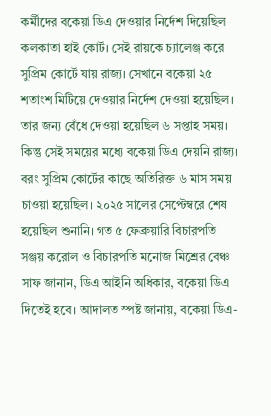কর্মীদের বকেয়া ডিএ দেওয়ার নির্দেশ দিয়েছিল কলকাতা হাই কোর্ট। সেই রায়কে চ্যালেঞ্জ করে সুপ্রিম কোর্টে যায় রাজ্য। সেখানে বকেয়া ২৫ শতাংশ মিটিয়ে দেওয়ার নির্দেশ দেওয়া হয়েছিল। তার জন্য বেঁধে দেওয়া হয়েছিল ৬ সপ্তাহ সময়। কিন্তু সেই সময়ের মধ্যে বকেয়া ডিএ দেয়নি রাজ্য। বরং সুপ্রিম কোর্টের কাছে অতিরিক্ত ৬ মাস সময় চাওয়া হয়েছিল। ২০২৫ সালের সেপ্টেম্বরে শেষ হয়েছিল শুনানি। গত ৫ ফেব্রুয়ারি বিচারপতি সঞ্জয় করোল ও বিচারপতি মনোজ মিশ্রের বেঞ্চ সাফ জানান, ডিএ আইনি অধিকার, বকেয়া ডিএ দিতেই হবে। আদালত স্পষ্ট জানায়, বকেয়া ডিএ-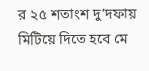র ২৫ শতাংশ দু’দফায় মিটিয়ে দিতে হবে মে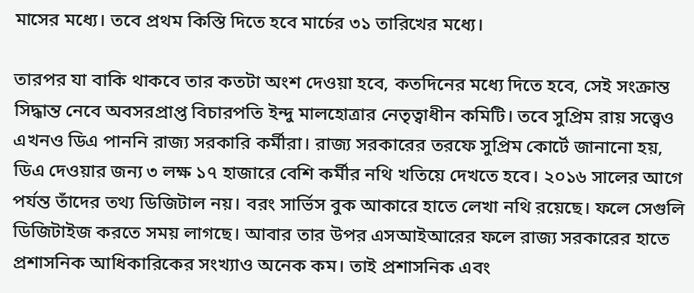মাসের মধ্যে। তবে প্রথম কিস্তি দিতে হবে মার্চের ৩১ তারিখের মধ্যে।

তারপর যা বাকি থাকবে তার কতটা অংশ দেওয়া হবে, কতদিনের মধ্যে দিতে হবে, সেই সংক্রান্ত সিদ্ধান্ত নেবে অবসরপ্রাপ্ত বিচারপতি ইন্দু মালহোত্রার নেতৃত্বাধীন কমিটি। তবে সুপ্রিম রায় সত্ত্বেও এখনও ডিএ পাননি রাজ্য সরকারি কর্মীরা। রাজ্য সরকারের তরফে সুপ্রিম কোর্টে জানানো হয়, ডিএ দেওয়ার জন্য ৩ লক্ষ ১৭ হাজারে বেশি কর্মীর নথি খতিয়ে দেখতে হবে। ২০১৬ সালের আগে পর্যন্ত তাঁদের তথ্য ডিজিটাল নয়। বরং সার্ভিস বুক আকারে হাতে লেখা নথি রয়েছে। ফলে সেগুলি ডিজিটাইজ করতে সময় লাগছে। আবার তার উপর এসআইআরের ফলে রাজ্য সরকারের হাতে প্রশাসনিক আধিকারিকের সংখ্যাও অনেক কম। তাই প্রশাসনিক এবং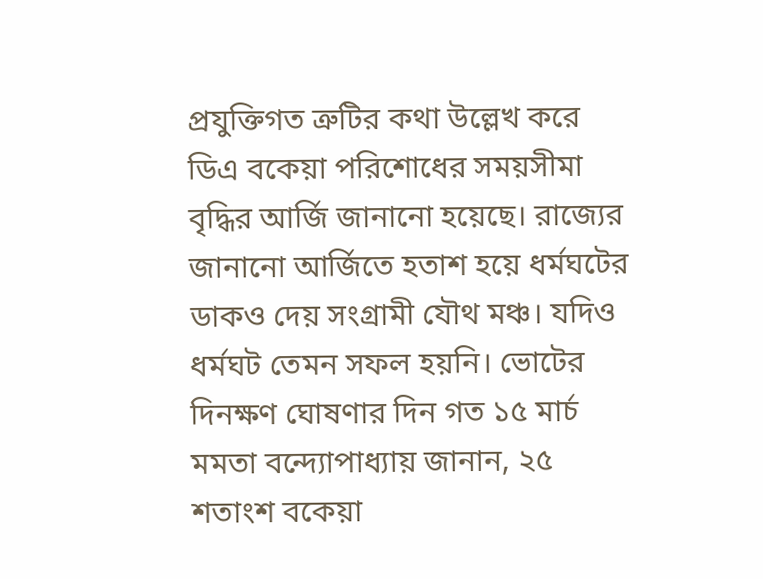প্রযুক্তিগত ত্রুটির কথা উল্লেখ করে ডিএ বকেয়া পরিশোধের সময়সীমা বৃদ্ধির আর্জি জানানো হয়েছে। রাজ্যের জানানো আর্জিতে হতাশ হয়ে ধর্মঘটের ডাকও দেয় সংগ্রামী যৌথ মঞ্চ। যদিও ধর্মঘট তেমন সফল হয়নি। ভোটের দিনক্ষণ ঘোষণার দিন গত ১৫ মার্চ মমতা বন্দ্যোপাধ্যায় জানান, ২৫ শতাংশ বকেয়া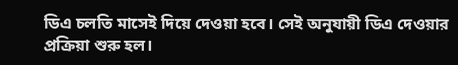ডিএ চলতি মাসেই দিয়ে দেওয়া হবে। সেই অনুযায়ী ডিএ দেওয়ার প্রক্রিয়া শুরু হল।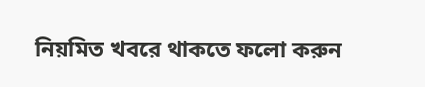নিয়মিত খবরে থাকতে ফলো করুন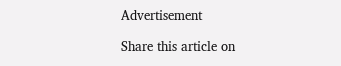Advertisement

Share this article on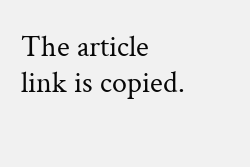The article link is copied.